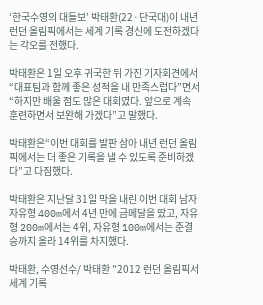‘한국수영의 대들보’ 박태환(22·단국대)이 내년 런던 올림픽에서는 세계 기록 경신에 도전하겠다는 각오를 전했다.

박태환은 1일 오후 귀국한 뒤 가진 기자회견에서 “대표팀과 함께 좋은 성적을 내 만족스럽다”면서 “하지만 배울 점도 많은 대회였다. 앞으로 계속 훈련하면서 보완해 가겠다”고 말했다.

박태환은“이번 대회를 발판 삼아 내년 런던 올림픽에서는 더 좋은 기록을 낼 수 있도록 준비하겠다”고 다짐했다.

박태환은 지난달 31일 막을 내린 이번 대회 남자 자유형 400m에서 4년 만에 금메달을 땄고, 자유형 200m에서는 4위, 자유형 100m에서는 준결승까지 올라 14위를 차지했다.

박태환, 수영선수/ 박태환 "2012 런던 올림픽서 세계 기록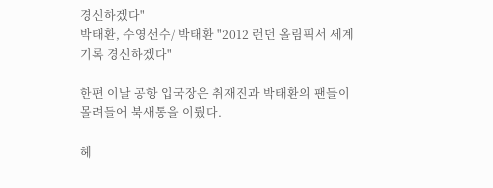경신하겠다"
박태환, 수영선수/ 박태환 "2012 런던 올림픽서 세계 기록 경신하겠다"

한편 이날 공항 입국장은 취재진과 박태환의 팬들이 몰려들어 북새통을 이뤘다.

헤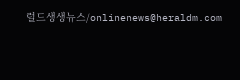럴드생생뉴스/onlinenews@heraldm.com